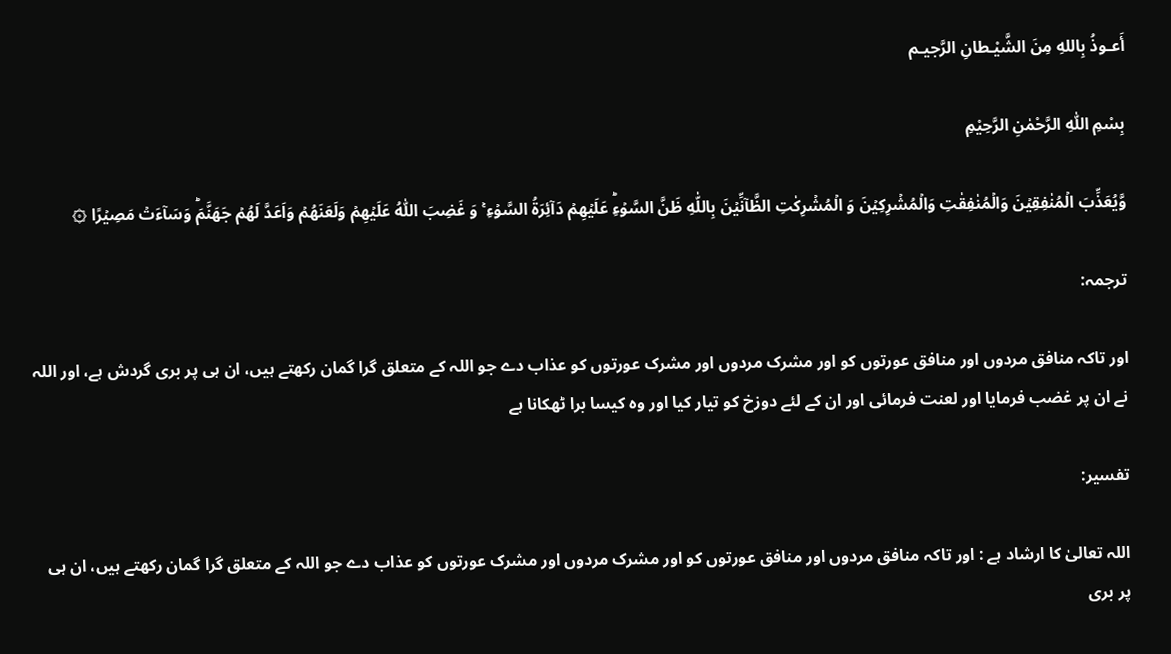أَعـوذُ بِاللهِ مِنَ الشَّيْـطانِ الرَّجيـم

بِسْمِ اللّٰهِ الرَّحْمٰنِ الرَّحِيْمِ

وَّيُعَذِّبَ الۡمُنٰفِقِيۡنَ وَالۡمُنٰفِقٰتِ وَالۡمُشۡرِكِيۡنَ وَ الۡمُشۡرِكٰتِ الظَّآنِّيۡنَ بِاللّٰهِ ظَنَّ السَّوۡءِ‌ؕ عَلَيۡهِمۡ دَآئِرَةُ السَّوۡءِ‌ ۚ وَ غَضِبَ اللّٰهُ عَلَيۡهِمۡ وَلَعَنَهُمۡ وَاَعَدَّ لَهُمۡ جَهَنَّمَؕ وَسَآءَتۡ مَصِيۡرًا ۞

ترجمہ:

اور تاکہ منافق مردوں اور منافق عورتوں کو اور مشرک مردوں اور مشرک عورتوں کو عذاب دے جو اللہ کے متعلق گرا گمان رکھتے ہیں، ان ہی پر بری گردش ہے، اور اللہ نے ان پر غضب فرمایا اور لعنت فرمائی اور ان کے لئے دوزخ کو تیار کیا اور وہ کیسا برا ٹھکانا ہے

تفسیر:

اللہ تعالیٰ کا ارشاد ہے : اور تاکہ منافق مردوں اور منافق عورتوں کو اور مشرک مردوں اور مشرک عورتوں کو عذاب دے جو اللہ کے متعلق گرا گمان رکھتے ہیں، ان ہی پر بری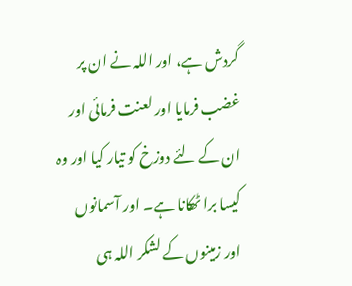گردش ہے، اور اللہ نے ان پر غضب فرمایا اور لعنت فرمائی اور ان کے لئے دوزخ کو تیار کیا اور وہ کیسا برا ٹھکانا ہے۔ اور آسمانوں اور زمینوں کے لشکر اللہ ہی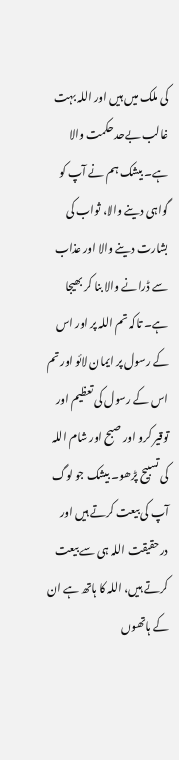کی ملک میں ہیں اور اللہ بہت غالب بےحد حکمت والا ہے۔ بیشک ہم نے آپ کو گواہی دینے والا، ثواب کی بشارت دینے والا اور عذاب سے ڈرانے والا بنا کر بھیجا ہے۔ تاکہ تم اللہ پر اور اس کے رسول پر ایمان لائو اور تم اس کے رسول کی تعظیم اور توقیر کرو اور صبح اور شام اللہ کی تسبیح پڑھو۔ بیشک جو لوگ آپ کی بیعت کرتے ہیں اور درحقیقت اللہ ہی سے بیعت کرتے ہیں، اللہ کا ہاتھ ہے ان کے ہاتھوں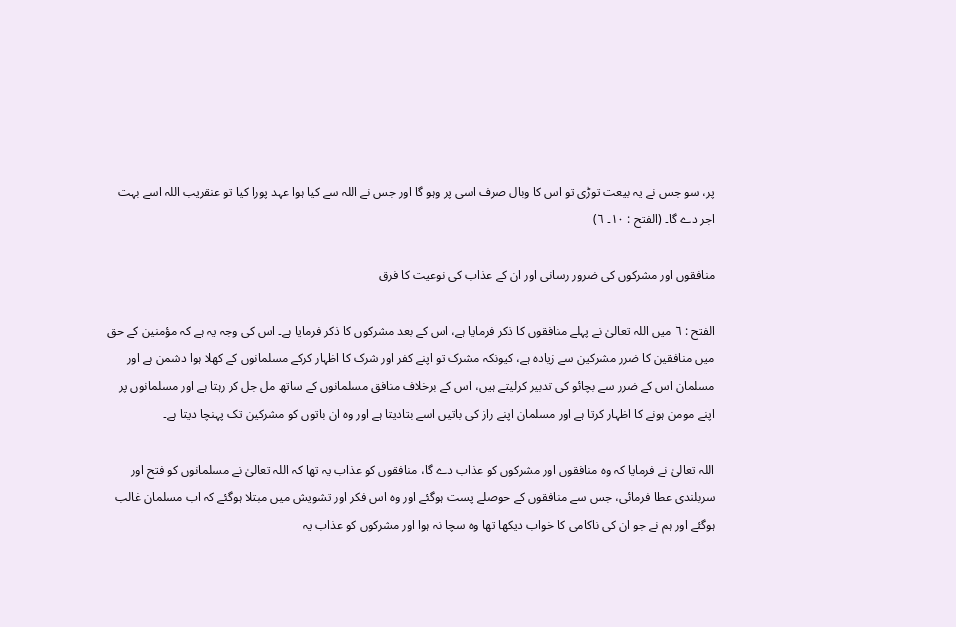پر، سو جس نے یہ بیعت توڑی تو اس کا وبال صرف اسی پر وہو گا اور جس نے اللہ سے کیا ہوا عہد پورا کیا تو عنقریب اللہ اسے بہت اجر دے گا۔ (الفتح : ١٠۔ ٦)

منافقوں اور مشرکوں کی ضرور رسانی اور ان کے عذاب کی نوعیت کا فرق

الفتح : ٦ میں اللہ تعالیٰ نے پہلے منافقوں کا ذکر فرمایا ہے، اس کے بعد مشرکوں کا ذکر فرمایا ہے۔ اس کی وجہ یہ ہے کہ مؤمنین کے حق میں منافقین کا ضرر مشرکین سے زیادہ ہے، کیونکہ مشرک تو اپنے کفر اور شرک کا اظہار کرکے مسلمانوں کے کھلا ہوا دشمن ہے اور مسلمان اس کے ضرر سے بچائو کی تدبیر کرلیتے ہیں، اس کے برخلاف منافق مسلمانوں کے ساتھ مل جل کر رہتا ہے اور مسلمانوں پر اپنے مومن ہونے کا اظہار کرتا ہے اور مسلمان اپنے راز کی باتیں اسے بتادیتا ہے اور وہ ان باتوں کو مشرکین تک پہنچا دیتا ہے۔

اللہ تعالیٰ نے فرمایا کہ وہ منافقوں اور مشرکوں کو عذاب دے گا، منافقوں کو عذاب یہ تھا کہ اللہ تعالیٰ نے مسلمانوں کو فتح اور سربلندی عطا فرمائی، جس سے منافقوں کے حوصلے پست ہوگئے اور وہ اس فکر اور تشویش میں مبتلا ہوگئے کہ اب مسلمان غالب ہوگئے اور ہم نے جو ان کی ناکامی کا خواب دیکھا تھا وہ سچا نہ ہوا اور مشرکوں کو عذاب یہ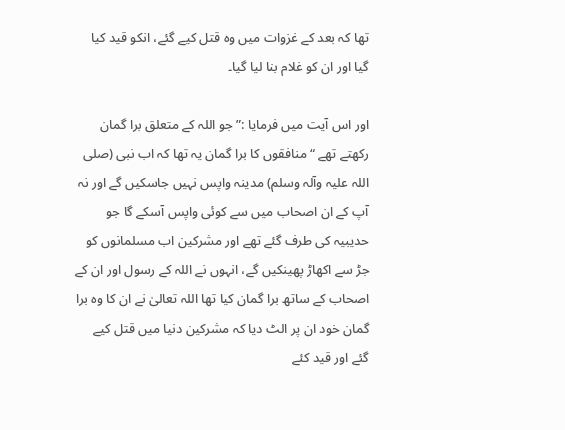تھا کہ بعد کے غزوات میں وہ قتل کیے گئے، انکو قید کیا گیا اور ان کو غلام بنا لیا گیا۔

اور اس آیت میں فرمایا :” جو اللہ کے متعلق برا گمان رکھتے تھے “ منافقوں کا برا گمان یہ تھا کہ اب نبی (صلی اللہ علیہ وآلہ وسلم) مدینہ واپس نہیں جاسکیں گے اور نہ آپ کے ان اصحاب میں سے کوئی واپس آسکے گا جو حدیبیہ کی طرف گئے تھے اور مشرکین اب مسلمانوں کو جڑ سے اکھاڑ پھینکیں گے، انہوں نے اللہ کے رسول اور ان کے اصحاب کے ساتھ برا گمان کیا تھا اللہ تعالیٰ نے ان کا وہ برا گمان خود ان پر الٹ دیا کہ مشرکین دنیا میں قتل کیے گئے اور قید کئے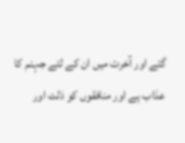گئے اور آخرت میں ان کے لئے جہنم کا عذاب ہے اور منافقوں کو ذلت اور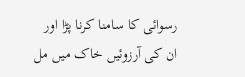رسوائی کا سامنا کرنا پڑا اور ان کی آرزوئیں خاک میں مل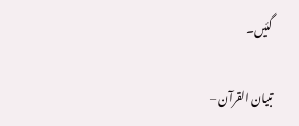گئیں۔

تبیان القرآن –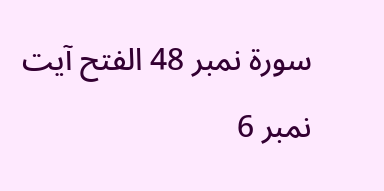سورۃ نمبر 48 الفتح آیت نمبر 6